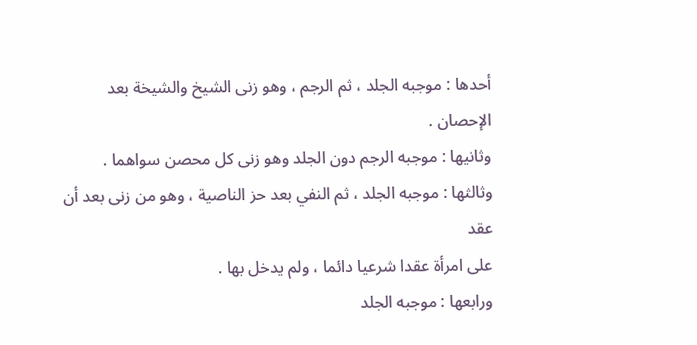أحدها : موجبه الجلد ، ثم الرجم ، وهو زنى الشيخ والشيخة بعد الإحصان .
وثانيها : موجبه الرجم دون الجلد وهو زنى كل محصن سواهما .
وثالثها : موجبه الجلد ، ثم النفي بعد حز الناصية ، وهو من زنى بعد أن عقد
على امرأة عقدا شرعيا دائما ، ولم يدخل بها .
ورابعها : موجبه الجلد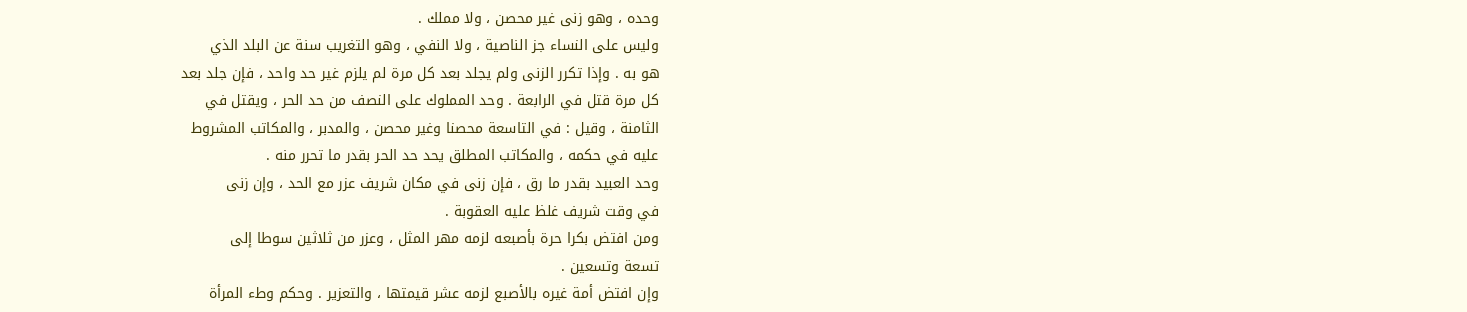وحده ، وهو زنى غير محصن ، ولا مملك .
وليس على النساء جز الناصية ، ولا النفي ، وهو التغريب سنة عن البلد الذي
هو به . وإذا تكرر الزنى ولم يجلد بعد كل مرة لم يلزم غير حد واحد ، فإن جلد بعد
كل مرة قتل في الرابعة . وحد المملوك على النصف من حد الحر ، ويقتل في
الثامنة ، وقيل : في التاسعة محصنا وغير محصن ، والمدبر ، والمكاتب المشروط
عليه في حكمه ، والمكاتب المطلق يحد حد الحر بقدر ما تحرر منه .
وحد العبيد بقدر ما رق ، فإن زنى في مكان شريف عزر مع الحد ، وإن زنى
في وقت شريف غلظ عليه العقوبة .
ومن افتض بكرا حرة بأصبعه لزمه مهر المثل ، وعزر من ثلاثين سوطا إلى
تسعة وتسعين .
وإن افتض أمة غيره بالأصبع لزمه عشر قيمتها ، والتعزير . وحكم وطء المرأة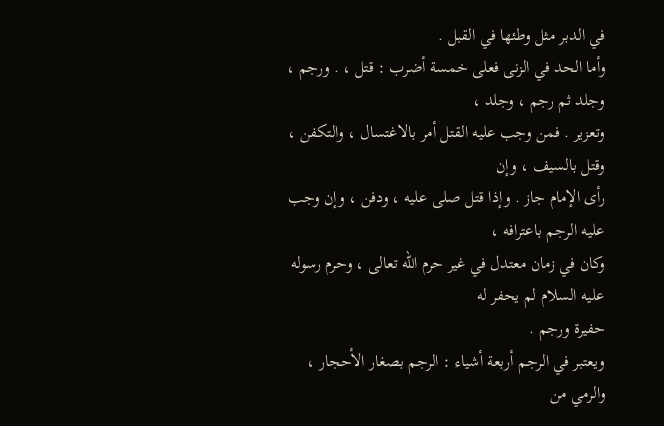في الدبر مثل وطئها في القبل .
وأما الحد في الزنى فعلى خمسة أضرب : قتل ، . ورجم ، وجلد ثم رجم ، وجلد ،
وتعزير . فمن وجب عليه القتل أمر بالاغتسال ، والتكفن ، وقتل بالسيف ، وإن
رأى الإمام جاز . وإذا قتل صلى عليه ، ودفن ، وإن وجب عليه الرجم باعترافه ،
وكان في زمان معتدل في غير حرم الله تعالى ، وحرم رسوله عليه السلام لم يحفر له
حفيرة ورجم .
ويعتبر في الرجم أربعة أشياء : الرجم بصغار الأحجار ، والرمي من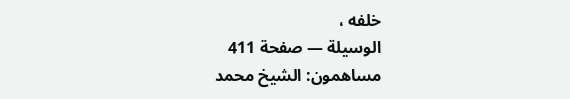خلفه ،
الوسيلة — صفحة 411
مساهمون: الشيخ محمد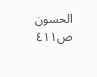الحسون
ص٤١١